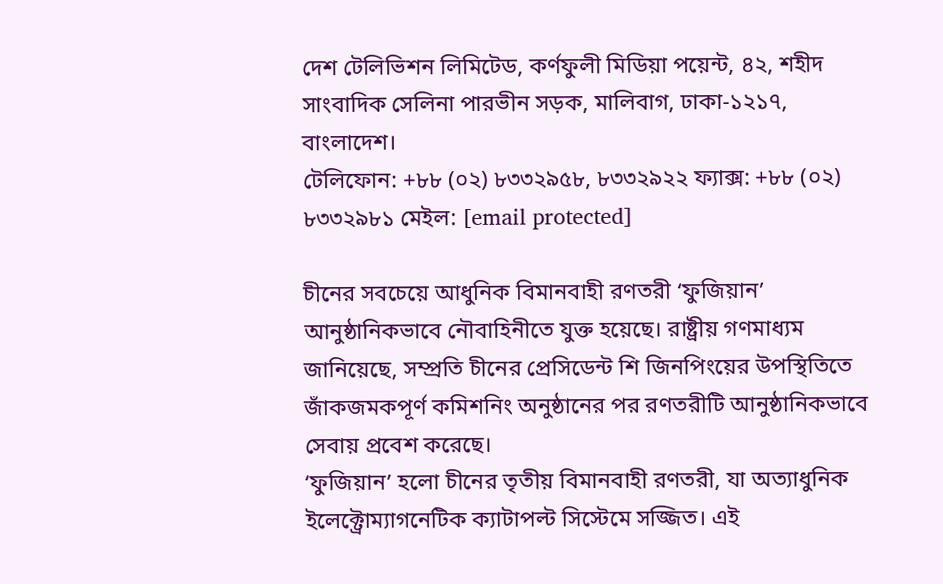দেশ টেলিভিশন লিমিটেড, কর্ণফুলী মিডিয়া পয়েন্ট, ৪২, শহীদ সাংবাদিক সেলিনা পারভীন সড়ক, মালিবাগ, ঢাকা-১২১৭, বাংলাদেশ।
টেলিফোন: +৮৮ (০২) ৮৩৩২৯৫৮, ৮৩৩২৯২২ ফ্যাক্স: +৮৮ (০২) ৮৩৩২৯৮১ মেইল: [email protected]

চীনের সবচেয়ে আধুনিক বিমানবাহী রণতরী ‘ফুজিয়ান’ আনুষ্ঠানিকভাবে নৌবাহিনীতে যুক্ত হয়েছে। রাষ্ট্রীয় গণমাধ্যম জানিয়েছে, সম্প্রতি চীনের প্রেসিডেন্ট শি জিনপিংয়ের উপস্থিতিতে জাঁকজমকপূর্ণ কমিশনিং অনুষ্ঠানের পর রণতরীটি আনুষ্ঠানিকভাবে সেবায় প্রবেশ করেছে।
‘ফুজিয়ান’ হলো চীনের তৃতীয় বিমানবাহী রণতরী, যা অত্যাধুনিক ইলেক্ট্রোম্যাগনেটিক ক্যাটাপল্ট সিস্টেমে সজ্জিত। এই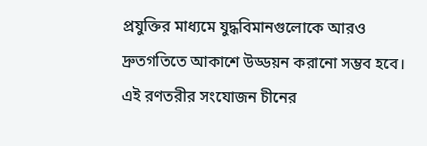প্রযুক্তির মাধ্যমে যুদ্ধবিমানগুলোকে আরও দ্রুতগতিতে আকাশে উড্ডয়ন করানো সম্ভব হবে।
এই রণতরীর সংযোজন চীনের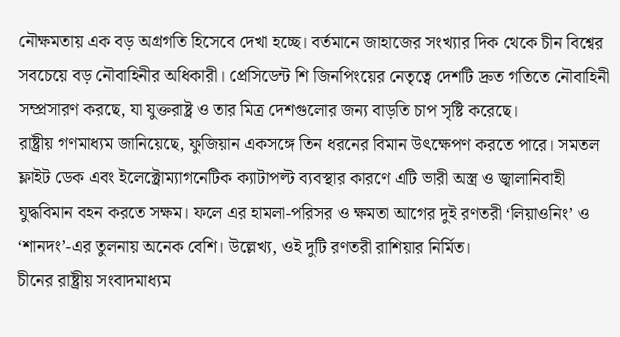নৌক্ষমতায় এক বড় অগ্রগতি হিসেবে দেখা হচ্ছে। বর্তমানে জাহাজের সংখ্যার দিক থেকে চীন বিশ্বের সবচেয়ে বড় নৌবাহিনীর অধিকারী। প্রেসিডেন্ট শি জিনপিংয়ের নেতৃত্বে দেশটি দ্রুত গতিতে নৌবাহিনী সম্প্রসারণ করছে, যা যুক্তরাষ্ট্র ও তার মিত্র দেশগুলোর জন্য বাড়তি চাপ সৃষ্টি করেছে।
রাষ্ট্রীয় গণমাধ্যম জানিয়েছে, ফুজিয়ান একসঙ্গে তিন ধরনের বিমান উৎক্ষেপণ করতে পারে। সমতল ফ্লাইট ডেক এবং ইলেক্ট্রোম্যাগনেটিক ক্যাটাপল্ট ব্যবস্থার কারণে এটি ভারী অস্ত্র ও জ্বালানিবাহী যুদ্ধবিমান বহন করতে সক্ষম। ফলে এর হামলা-পরিসর ও ক্ষমতা আগের দুই রণতরী ‘লিয়াওনিং’ ও ‘শানদং’-এর তুলনায় অনেক বেশি। উল্লেখ্য, ওই দুটি রণতরী রাশিয়ার নির্মিত।
চীনের রাষ্ট্রীয় সংবাদমাধ্যম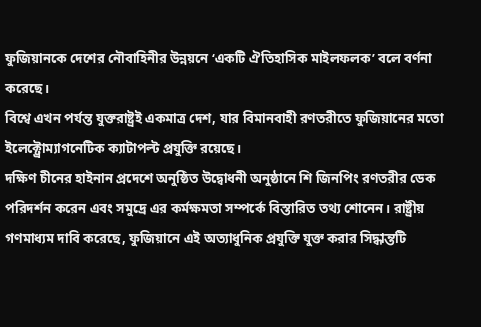ফুজিয়ানকে দেশের নৌবাহিনীর উন্নয়নে ‘একটি ঐতিহাসিক মাইলফলক’ বলে বর্ণনা করেছে।
বিশ্বে এখন পর্যন্ত যুক্তরাষ্ট্রই একমাত্র দেশ, যার বিমানবাহী রণতরীতে ফুজিয়ানের মতো ইলেক্ট্রোম্যাগনেটিক ক্যাটাপল্ট প্রযুক্তি রয়েছে।
দক্ষিণ চীনের হাইনান প্রদেশে অনুষ্ঠিত উদ্বোধনী অনুষ্ঠানে শি জিনপিং রণতরীর ডেক পরিদর্শন করেন এবং সমুদ্রে এর কর্মক্ষমতা সম্পর্কে বিস্তারিত তথ্য শোনেন। রাষ্ট্রীয় গণমাধ্যম দাবি করেছে, ফুজিয়ানে এই অত্যাধুনিক প্রযুক্তি যুক্ত করার সিদ্ধান্তটি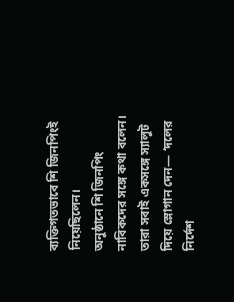ব্যক্তিগতভাবে শি জিনপিংই নিয়েছিলেন।
অনুষ্ঠানে শি জিনপিং নাবিকদের সঙ্গে কথা বলেন। তারা সবাই একসঙ্গে স্যালুট দিয়ে স্লোগান দেন— ‘দলের নির্দেশ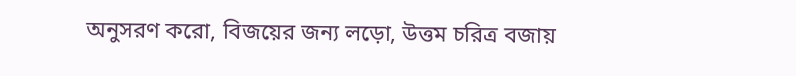অনুসরণ করো, বিজয়ের জন্য লড়ো, উত্তম চরিত্র বজায়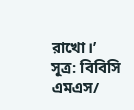রাখো।’
সূত্র: বিবিসি
এমএস/